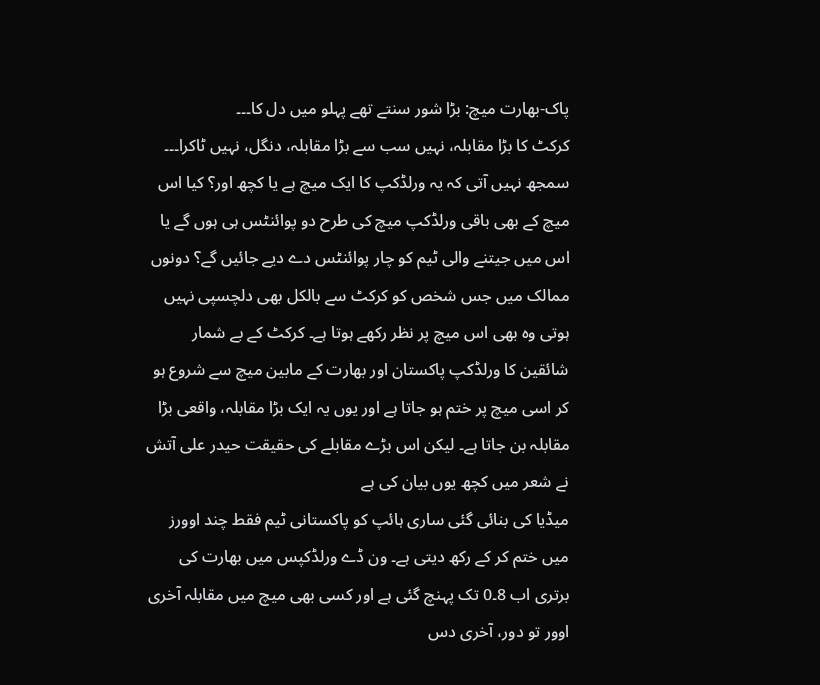پاک-بھارت میچ: بڑا شور سنتے تھے پہلو میں دل کا۔۔۔
کرکٹ کا بڑا مقابلہ، نہیں سب سے بڑا مقابلہ، دنگل، نہیں ٹاکرا۔۔۔ سمجھ نہیں آتی کہ یہ ورلڈکپ کا ایک میچ ہے یا کچھ اور؟ کیا اس میچ کے بھی باقی ورلڈکپ میچ کی طرح دو پوائنٹس ہی ہوں گے یا اس میں جیتنے والی ٹیم کو چار پوائنٹس دے دیے جائیں گے؟ دونوں ممالک میں جس شخص کو کرکٹ سے بالکل بھی دلچسپی نہیں ہوتی وہ بھی اس میچ پر نظر رکھے ہوتا ہے۔ کرکٹ کے بے شمار شائقین کا ورلڈکپ پاکستان اور بھارت کے مابین میچ سے شروع ہو کر اسی میچ پر ختم ہو جاتا ہے اور یوں یہ ایک بڑا مقابلہ، واقعی بڑا مقابلہ بن جاتا ہے۔ لیکن اس بڑے مقابلے کی حقیقت حیدر علی آتش نے شعر میں کچھ یوں بیان کی ہے
میڈیا کی بنائی گئی ساری ہائپ کو پاکستانی ٹیم فقط چند اوورز میں ختم کر کے رکھ دیتی ہے۔ ون ڈے ورلڈکپس میں بھارت کی برتری اب 8۔0 تک پہنچ گئی ہے اور کسی بھی میچ میں مقابلہ آخری اوور تو دور، آخری دس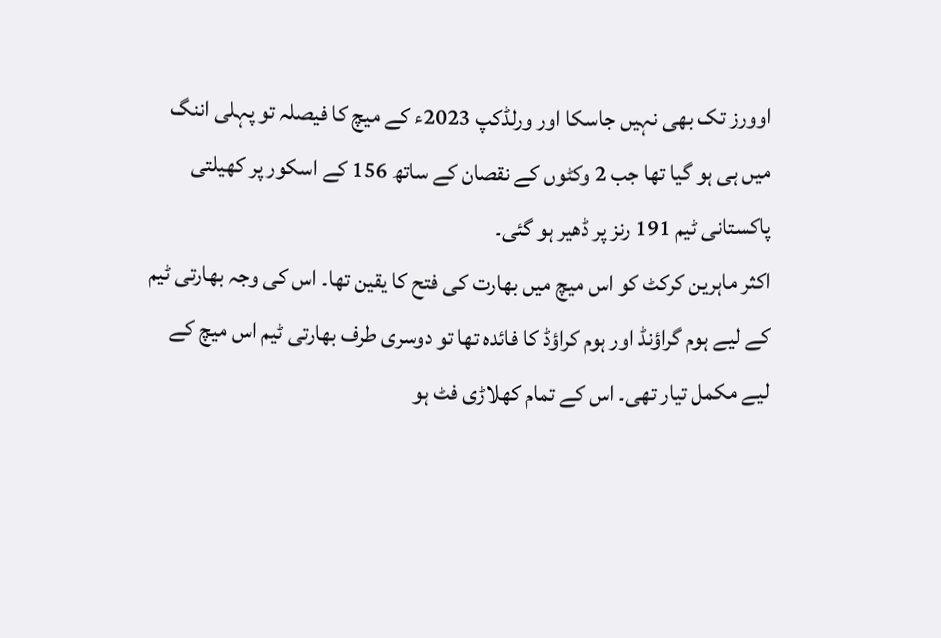اوورز تک بھی نہیں جاسکا اور ورلڈکپ 2023ء کے میچ کا فیصلہ تو پہلی اننگ میں ہی ہو گیا تھا جب 2 وکٹوں کے نقصان کے ساتھ 156 کے اسکور پر کھیلتی پاکستانی ٹیم 191 رنز پر ڈھیر ہو گئی۔
اکثر ماہرین کرکٹ کو اس میچ میں بھارت کی فتح کا یقین تھا۔ اس کی وجہ بھارتی ٹیم کے لیے ہوم گراؤنڈ اور ہوم کراؤڈ کا فائدہ تھا تو دوسری طرف بھارتی ٹیم اس میچ کے لیے مکمل تیار تھی۔ اس کے تمام کھلاڑی فٹ ہو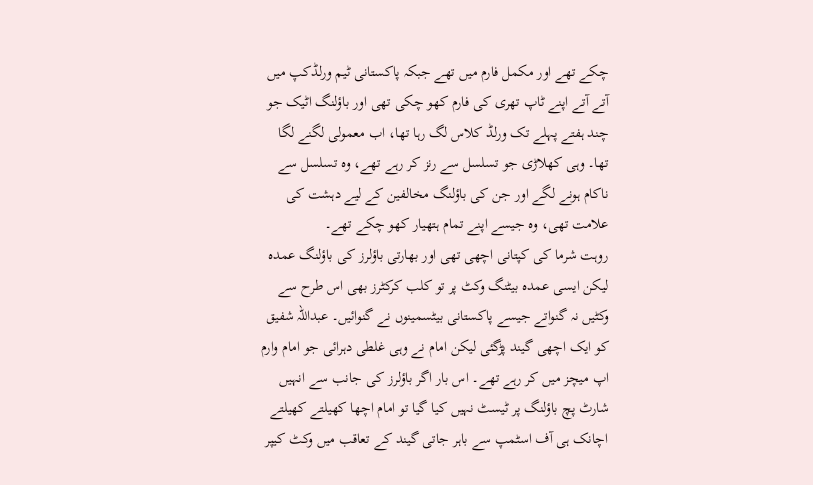چکے تھے اور مکمل فارم میں تھے جبکہ پاکستانی ٹیم ورلڈکپ میں آتے آتے اپنے ٹاپ تھری کی فارم کھو چکی تھی اور باؤلنگ اٹیک جو چند ہفتے پہلے تک ورلڈ کلاس لگ رہا تھا، اب معمولی لگنے لگا تھا۔ وہی کھلاڑی جو تسلسل سے رنز کر رہے تھے، وہ تسلسل سے ناکام ہونے لگے اور جن کی باؤلنگ مخالفین کے لیے دہشت کی علامت تھی، وہ جیسے اپنے تمام ہتھیار کھو چکے تھے۔
روہت شرما کی کپتانی اچھی تھی اور بھارتی باؤلرز کی باؤلنگ عمدہ لیکن ایسی عمدہ بیٹنگ وکٹ پر تو کلب کرکٹرز بھی اس طرح سے وکٹیں نہ گنواتے جیسے پاکستانی بیٹسمینوں نے گنوائیں۔ عبداللہ شفیق کو ایک اچھی گیند پڑگئی لیکن امام نے وہی غلطی دہرائی جو امام وارم اپ میچز میں کر رہے تھے۔ اس بار اگر باؤلرز کی جانب سے انہیں شارٹ پچ باؤلنگ پر ٹیسٹ نہیں کیا گیا تو امام اچھا کھیلتے کھیلتے اچانک ہی آف اسٹمپ سے باہر جاتی گیند کے تعاقب میں وکٹ کیپر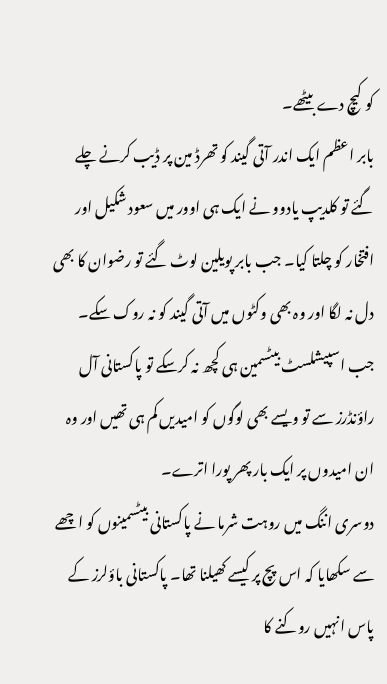کو کیچ دے بیٹھے۔
بابر اعظم ایک اندر آتی گیند کو تھرڈ مین پر ڈیب کرنے چلے گئے تو کلدیپ یادوو نے ایک ہی اوور میں سعود شکیل اور افتخار کو چلتا کیا۔ جب بابر پویلین لوٹ گئے تو رضوان کا بھی دل نہ لگا اور وہ بھی وکٹوں میں آتی گیند کو نہ روک سکے۔ جب اسپیشلسٹ بیٹسمین ہی کچھ نہ کرسکے تو پاکستانی آل راؤنڈرز سے تو ویسے بھی لوگوں کو امیدیں کم ہی تھیں اور وہ ان امیدوں پر ایک بار پھر پورا اترے۔
دوسری اننگ میں روہت شرما نے پاکستانی بیٹسمینوں کو اچھے سے سکھایا کہ اس پچ پر کیسے کھیلنا تھا۔ پاکستانی باؤلرز کے پاس انہیں روکنے کا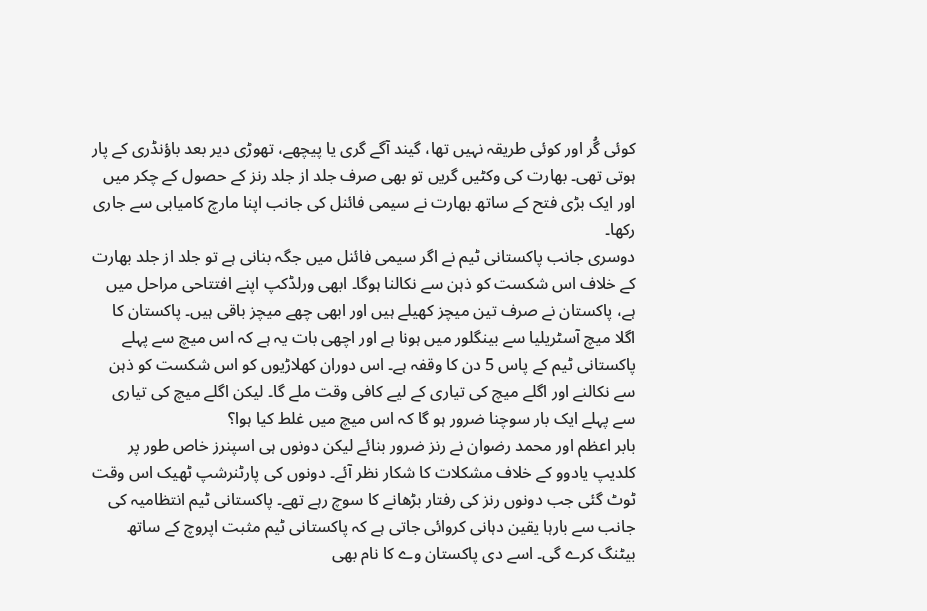کوئی گُر اور کوئی طریقہ نہیں تھا، گیند آگے گری یا پیچھے، تھوڑی دیر بعد باؤنڈری کے پار ہوتی تھی۔ بھارت کی وکٹیں گریں تو بھی صرف جلد از جلد رنز کے حصول کے چکر میں اور ایک بڑی فتح کے ساتھ بھارت نے سیمی فائنل کی جانب اپنا مارچ کامیابی سے جاری رکھا۔
دوسری جانب پاکستانی ٹیم نے اگر سیمی فائنل میں جگہ بنانی ہے تو جلد از جلد بھارت کے خلاف اس شکست کو ذہن سے نکالنا ہوگا۔ ابھی ورلڈکپ اپنے افتتاحی مراحل میں ہے، پاکستان نے صرف تین میچز کھیلے ہیں اور ابھی چھے میچز باقی ہیں۔ پاکستان کا اگلا میچ آسٹریلیا سے بینگلور میں ہونا ہے اور اچھی بات یہ ہے کہ اس میچ سے پہلے پاکستانی ٹیم کے پاس 5 دن کا وقفہ ہے۔ اس دوران کھلاڑیوں کو اس شکست کو ذہن سے نکالنے اور اگلے میچ کی تیاری کے لیے کافی وقت ملے گا۔ لیکن اگلے میچ کی تیاری سے پہلے ایک بار سوچنا ضرور ہو گا کہ اس میچ میں غلط کیا ہوا؟
بابر اعظم اور محمد رضوان نے رنز ضرور بنائے لیکن دونوں ہی اسپنرز خاص طور پر کلدیپ یادوو کے خلاف مشکلات کا شکار نظر آئے۔ دونوں کی پارٹنرشپ ٹھیک اس وقت ٹوٹ گئی جب دونوں رنز کی رفتار بڑھانے کا سوچ رہے تھے۔ پاکستانی ٹیم انتظامیہ کی جانب سے بارہا یقین دہانی کروائی جاتی ہے کہ پاکستانی ٹیم مثبت اپروچ کے ساتھ بیٹنگ کرے گی۔ اسے دی پاکستان وے کا نام بھی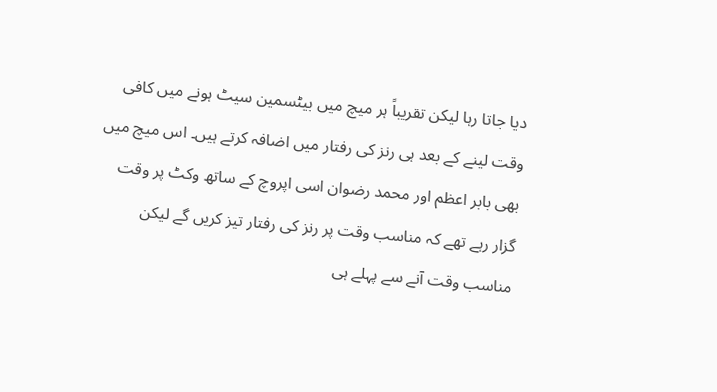دیا جاتا رہا لیکن تقریباً ہر میچ میں بیٹسمین سیٹ ہونے میں کافی وقت لینے کے بعد ہی رنز کی رفتار میں اضافہ کرتے ہیں۔ اس میچ میں بھی بابر اعظم اور محمد رضوان اسی اپروچ کے ساتھ وکٹ پر وقت گزار رہے تھے کہ مناسب وقت پر رنز کی رفتار تیز کریں گے لیکن مناسب وقت آنے سے پہلے ہی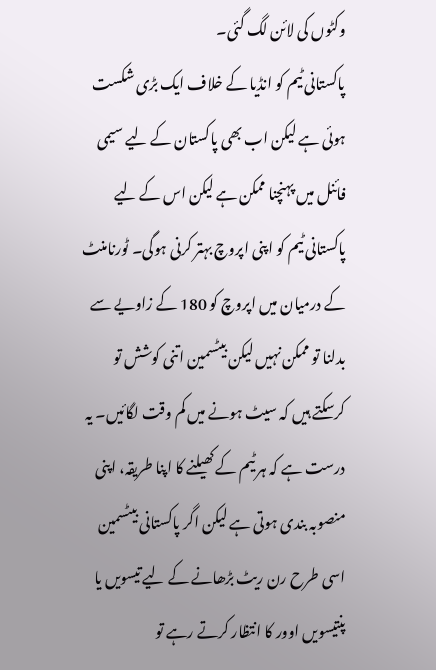وکٹوں کی لائن لگ گئی۔
پاکستانی ٹیم کو انڈیا کے خلاف ایک بڑی شکست ہوئی ہے لیکن اب بھی پاکستان کے لیے سیمی فائنل میں پہنچنا ممکن ہے لیکن اس کے لیے پاکستانی ٹیم کو اپنی اپروچ بہتر کرنی ہوگی۔ ٹورنامنٹ کے درمیان میں اپروچ کو 180 کے زاویے سے بدلنا تو ممکن نہیں لیکن بیٹسمین اتنی کوشش تو کرسکتے ہیں کہ سیٹ ہونے میں کم وقت لگائیں۔ یہ درست ہے کہ ہر ٹیم کے کھیلنے کا اپنا طریقہ، اپنی منصوبہ بندی ہوتی ہے لیکن اگر پاکستانی بیٹسمین اسی طرح رن ریٹ بڑھانے کے لیے تیسویں یا پنتیسویں اوور کا انتظار کرتے رہے تو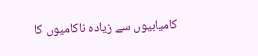کامیابیوں سے زیادہ ناکامیوں کا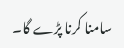سامنا کرنا پڑے گا۔